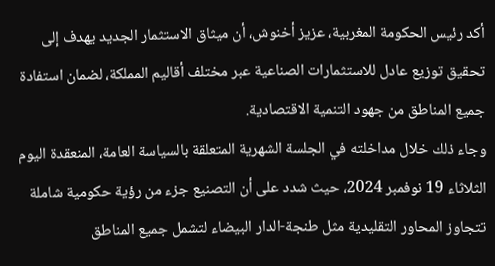أكد رئيس الحكومة المغربية، عزيز أخنوش، أن ميثاق الاستثمار الجديد يهدف إلى تحقيق توزيع عادل للاستثمارات الصناعية عبر مختلف أقاليم المملكة، لضمان استفادة جميع المناطق من جهود التنمية الاقتصادية.
وجاء ذلك خلال مداخلته في الجلسة الشهرية المتعلقة بالسياسة العامة، المنعقدة اليوم الثلاثاء 19 نوفمبر 2024، حيث شدد على أن التصنيع جزء من رؤية حكومية شاملة تتجاوز المحاور التقليدية مثل طنجة-الدار البيضاء لتشمل جميع المناطق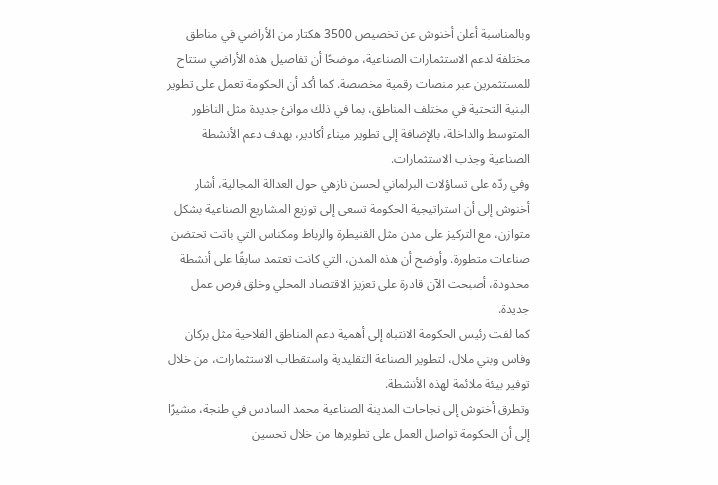وبالمناسبة أعلن أخنوش عن تخصيص 3500 هكتار من الأراضي في مناطق مختلفة لدعم الاستثمارات الصناعية، موضحًا أن تفاصيل هذه الأراضي ستتاح للمستثمرين عبر منصات رقمية مخصصة. كما أكد أن الحكومة تعمل على تطوير البنية التحتية في مختلف المناطق، بما في ذلك موانئ جديدة مثل الناظور المتوسط والداخلة، بالإضافة إلى تطوير ميناء أكادير، بهدف دعم الأنشطة الصناعية وجذب الاستثمارات.
وفي ردّه على تساؤلات البرلماني لحسن نازهي حول العدالة المجالية، أشار أخنوش إلى أن استراتيجية الحكومة تسعى إلى توزيع المشاريع الصناعية بشكل متوازن، مع التركيز على مدن مثل القنيطرة والرباط ومكناس التي باتت تحتضن صناعات متطورة. وأوضح أن هذه المدن، التي كانت تعتمد سابقًا على أنشطة محدودة، أصبحت الآن قادرة على تعزيز الاقتصاد المحلي وخلق فرص عمل جديدة.
كما لفت رئيس الحكومة الانتباه إلى أهمية دعم المناطق الفلاحية مثل بركان وفاس وبني ملال، لتطوير الصناعة التقليدية واستقطاب الاستثمارات، من خلال توفير بيئة ملائمة لهذه الأنشطة.
وتطرق أخنوش إلى نجاحات المدينة الصناعية محمد السادس في طنجة، مشيرًا إلى أن الحكومة تواصل العمل على تطويرها من خلال تحسين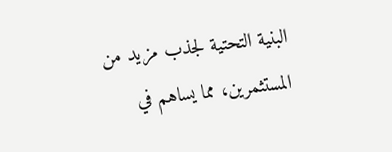البنية التحتية لجذب مزيد من المستثمرين، مما يساهم في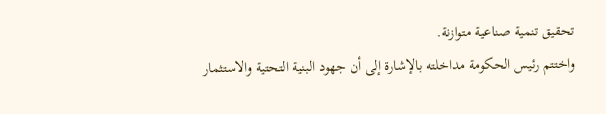تحقيق تنمية صناعية متوازنة.
واختتم رئيس الحكومة مداخلته بالإشارة إلى أن جهود البنية التحتية والاستثمار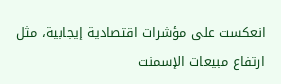انعكست على مؤشرات اقتصادية إيجابية، مثل ارتفاع مبيعات الإسمنت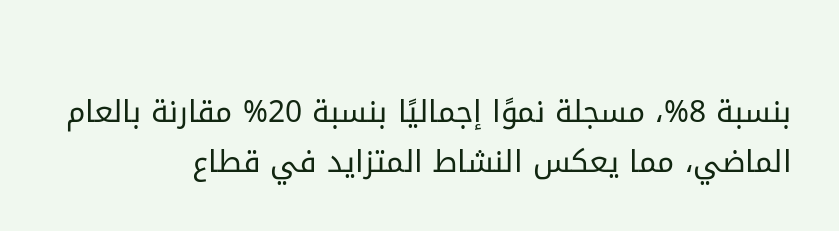بنسبة 8%، مسجلة نموًا إجماليًا بنسبة 20% مقارنة بالعام الماضي، مما يعكس النشاط المتزايد في قطاع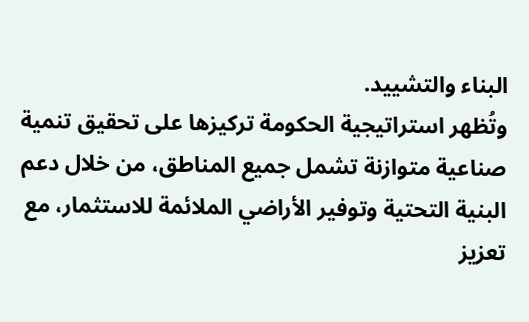البناء والتشييد.
وتُظهر استراتيجية الحكومة تركيزها على تحقيق تنمية صناعية متوازنة تشمل جميع المناطق، من خلال دعم البنية التحتية وتوفير الأراضي الملائمة للاستثمار، مع تعزيز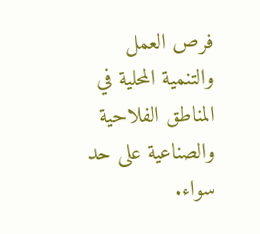فرص العمل والتنمية المحلية في المناطق الفلاحية والصناعية على حد سواء.